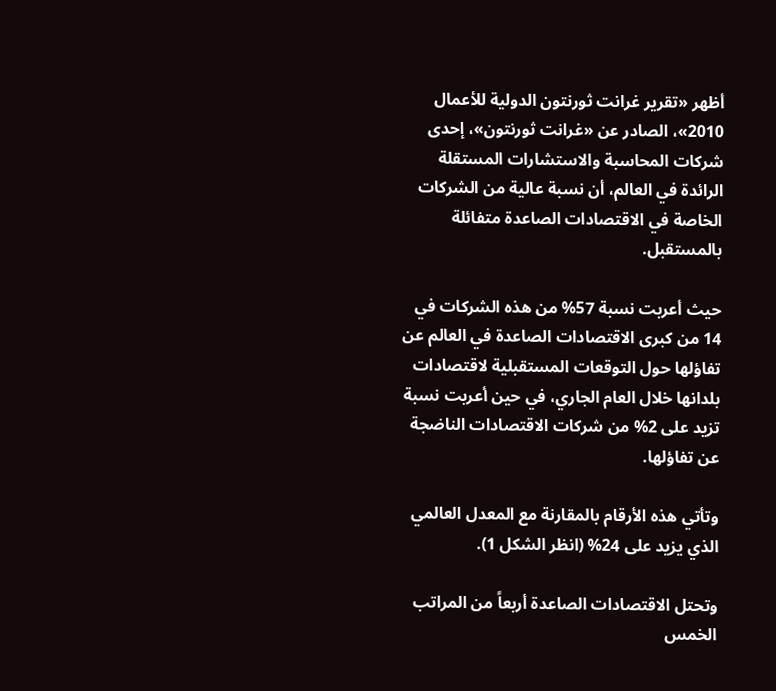أظهر «تقرير غرانت ثورنتون الدولية للأعمال 2010»، الصادر عن «غرانت ثورنتون»، إحدى شركات المحاسبة والاستشارات المستقلة الرائدة في العالم، أن نسبة عالية من الشركات الخاصة في الاقتصادات الصاعدة متفائلة بالمستقبل.

حيث أعربت نسبة 57% من هذه الشركات في 14 من كبرى الاقتصادات الصاعدة في العالم عن تفاؤلها حول التوقعات المستقبلية لاقتصادات بلدانها خلال العام الجاري، في حين أعربت نسبة تزيد على 2% من شركات الاقتصادات الناضجة عن تفاؤلها.

وتأتي هذه الأرقام بالمقارنة مع المعدل العالمي الذي يزيد على 24% (انظر الشكل 1).

وتحتل الاقتصادات الصاعدة أربعاً من المراتب الخمس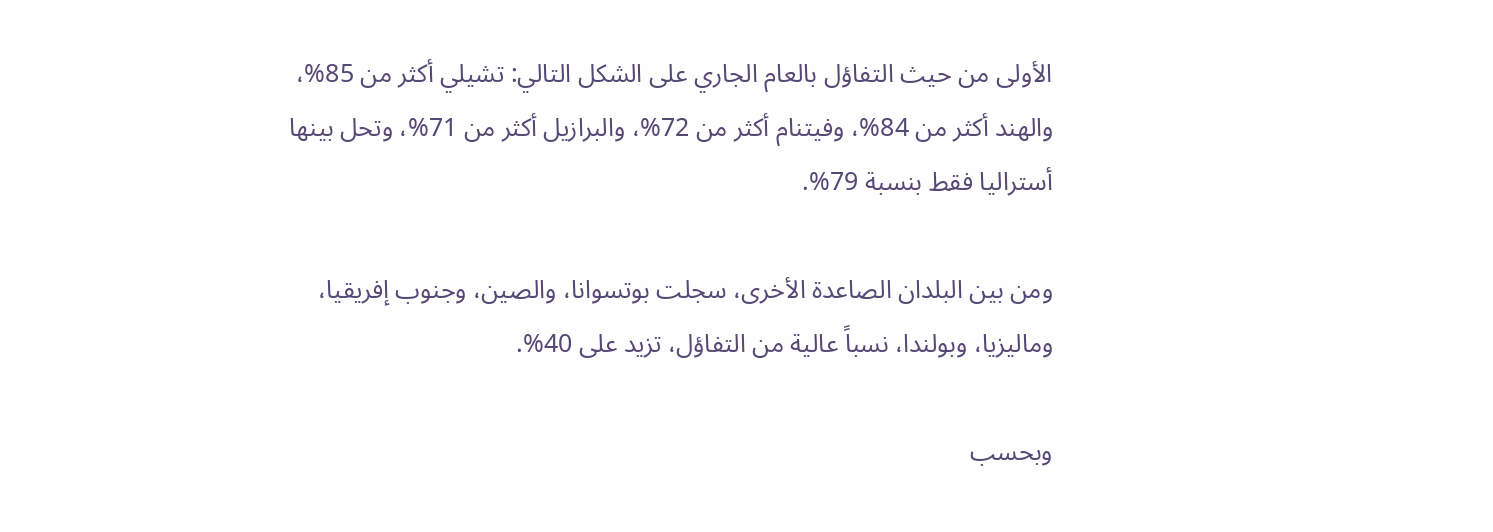الأولى من حيث التفاؤل بالعام الجاري على الشكل التالي: تشيلي أكثر من 85%، والهند أكثر من 84%، وفيتنام أكثر من 72%، والبرازيل أكثر من 71%، وتحل بينها أستراليا فقط بنسبة 79%.

ومن بين البلدان الصاعدة الأخرى، سجلت بوتسوانا، والصين، وجنوب إفريقيا، وماليزيا، وبولندا، نسباً عالية من التفاؤل، تزيد على 40%.

وبحسب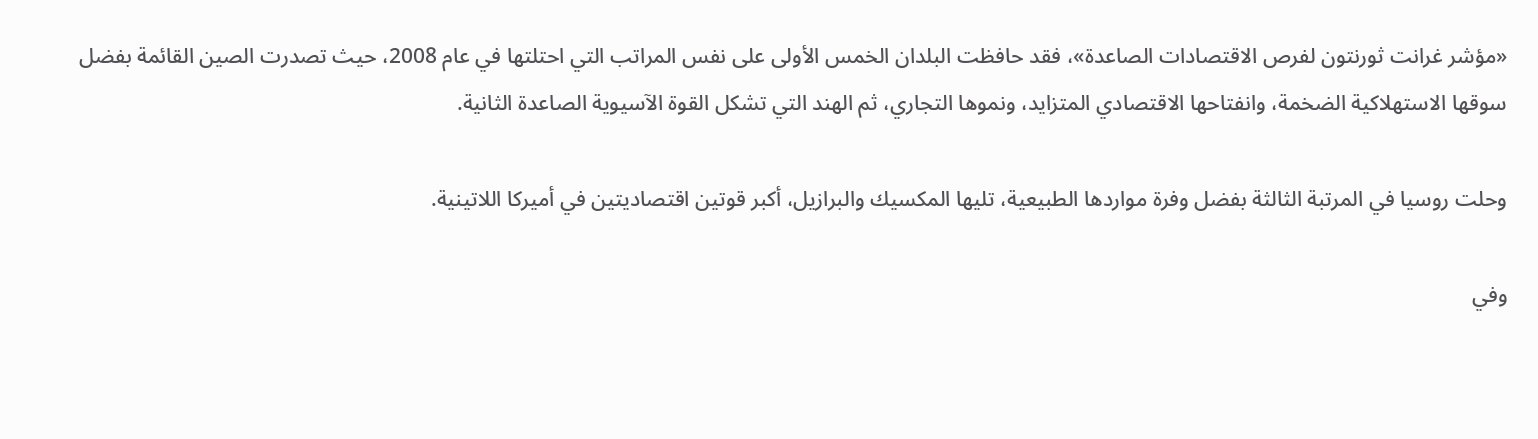«مؤشر غرانت ثورنتون لفرص الاقتصادات الصاعدة»، فقد حافظت البلدان الخمس الأولى على نفس المراتب التي احتلتها في عام 2008، حيث تصدرت الصين القائمة بفضل سوقها الاستهلاكية الضخمة، وانفتاحها الاقتصادي المتزايد، ونموها التجاري، ثم الهند التي تشكل القوة الآسيوية الصاعدة الثانية.

وحلت روسيا في المرتبة الثالثة بفضل وفرة مواردها الطبيعية، تليها المكسيك والبرازيل، أكبر قوتين اقتصاديتين في أميركا اللاتينية.

وفي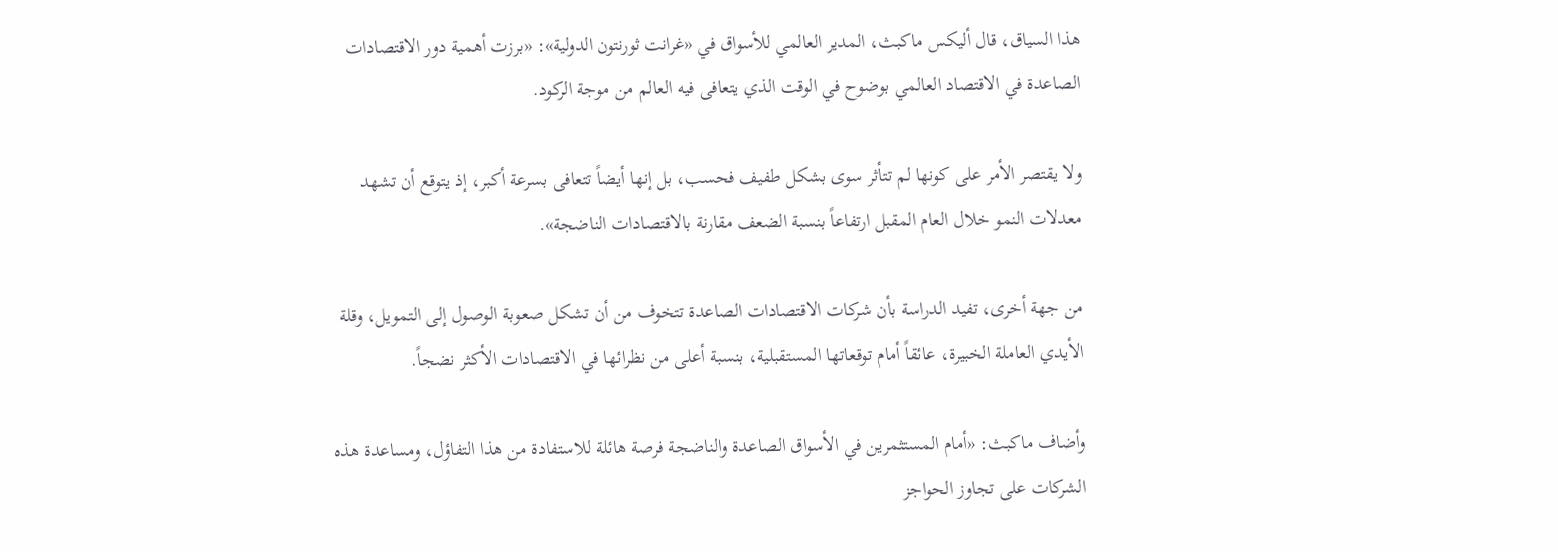هذا السياق، قال أليكس ماكبث، المدير العالمي للأسواق في «غرانت ثورنتون الدولية»: «برزت أهمية دور الاقتصادات الصاعدة في الاقتصاد العالمي بوضوح في الوقت الذي يتعافى فيه العالم من موجة الركود.

ولا يقتصر الأمر على كونها لم تتأثر سوى بشكل طفيف فحسب، بل إنها أيضاً تتعافى بسرعة أكبر، إذ يتوقع أن تشهد معدلات النمو خلال العام المقبل ارتفاعاً بنسبة الضعف مقارنة بالاقتصادات الناضجة».

من جهة أخرى، تفيد الدراسة بأن شركات الاقتصادات الصاعدة تتخوف من أن تشكل صعوبة الوصول إلى التمويل، وقلة الأيدي العاملة الخبيرة، عائقاً أمام توقعاتها المستقبلية، بنسبة أعلى من نظرائها في الاقتصادات الأكثر نضجاً.

وأضاف ماكبث: «أمام المستثمرين في الأسواق الصاعدة والناضجة فرصة هائلة للاستفادة من هذا التفاؤل، ومساعدة هذه الشركات على تجاوز الحواجز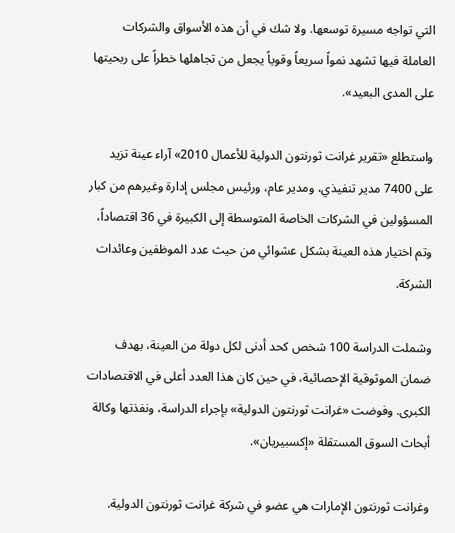التي تواجه مسيرة توسعها. ولا شك في أن هذه الأسواق والشركات العاملة فيها تشهد نمواً سريعاً وقوياً يجعل من تجاهلها خطراً على ربحيتها على المدى البعيد».

واستطلع «تقرير غرانت ثورنتون الدولية للأعمال 2010» آراء عينة تزيد على 7400 مدير تنفيذي، ومدير عام، ورئيس مجلس إدارة وغيرهم من كبار المسؤولين في الشركات الخاصة المتوسطة إلى الكبيرة في 36 اقتصاداً، وتم اختيار هذه العينة بشكل عشوائي من حيث عدد الموظفين وعائدات الشركة.

وشملت الدراسة 100 شخص كحد أدنى لكل دولة من العينة، بهدف ضمان الموثوقية الإحصائية، في حين كان هذا العدد أعلى في الاقتصادات الكبرى. وفوضت «غرانت ثورنتون الدولية» بإجراء الدراسة، ونفذتها وكالة أبحاث السوق المستقلة «إكسبيريان».

وغرانت ثورنتون الإمارات هي عضو في شركة غرانت ثورنتون الدولية.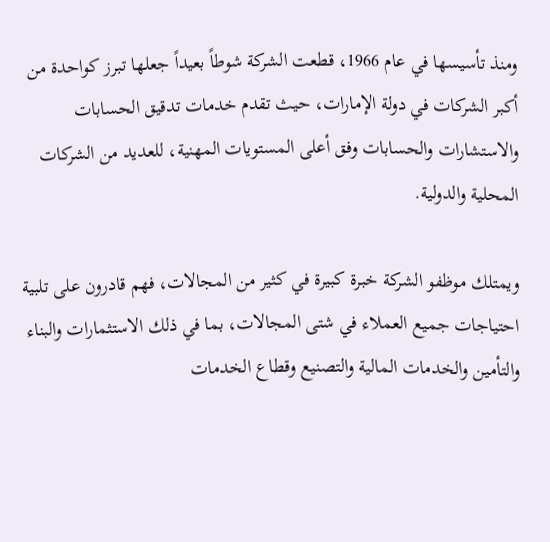ومنذ تأسيسها في عام 1966، قطعت الشركة شوطاً بعيداً جعلها تبرز كواحدة من أكبر الشركات في دولة الإمارات، حيث تقدم خدمات تدقيق الحسابات والاستشارات والحسابات وفق أعلى المستويات المهنية، للعديد من الشركات المحلية والدولية.

ويمتلك موظفو الشركة خبرة كبيرة في كثير من المجالات، فهم قادرون على تلبية احتياجات جميع العملاء في شتى المجالات، بما في ذلك الاستثمارات والبناء والتأمين والخدمات المالية والتصنيع وقطاع الخدمات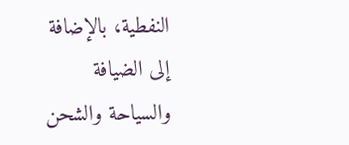النفطية، بالإضافة إلى الضيافة والسياحة والشحن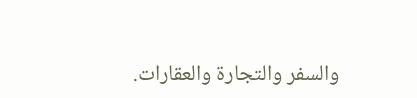والسفر والتجارة والعقارات.